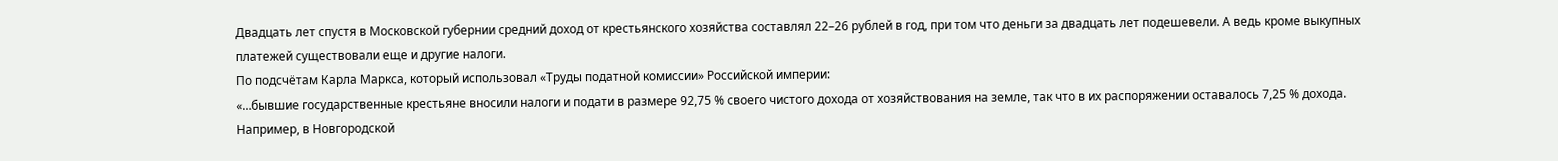Двадцать лет спустя в Московской губернии средний доход от крестьянского хозяйства составлял 22–26 рублей в год, при том что деньги за двадцать лет подешевели. А ведь кроме выкупных платежей существовали еще и другие налоги.
По подсчётам Карла Маркса, который использовал «Труды податной комиссии» Российской империи:
«…бывшие государственные крестьяне вносили налоги и подати в размере 92,75 % своего чистого дохода от хозяйствования на земле, так что в их распоряжении оставалось 7,25 % дохода. Например, в Новгородской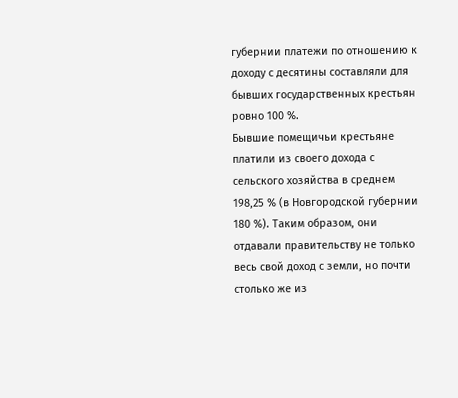губернии платежи по отношению к доходу с десятины составляли для бывших государственных крестьян ровно 100 %.
Бывшие помещичьи крестьяне платили из своего дохода с сельского хозяйства в среднем 198,25 % (в Новгородской губернии 180 %). Таким образом, они отдавали правительству не только весь свой доход с земли, но почти столько же из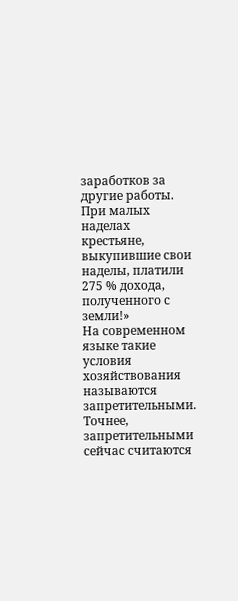заработков за другие работы. При малых наделах крестьяне, выкупившие свои наделы, платили 275 % дохода, полученного с земли!»
На современном языке такие условия хозяйствования называются запретительными. Точнее, запретительными сейчас считаются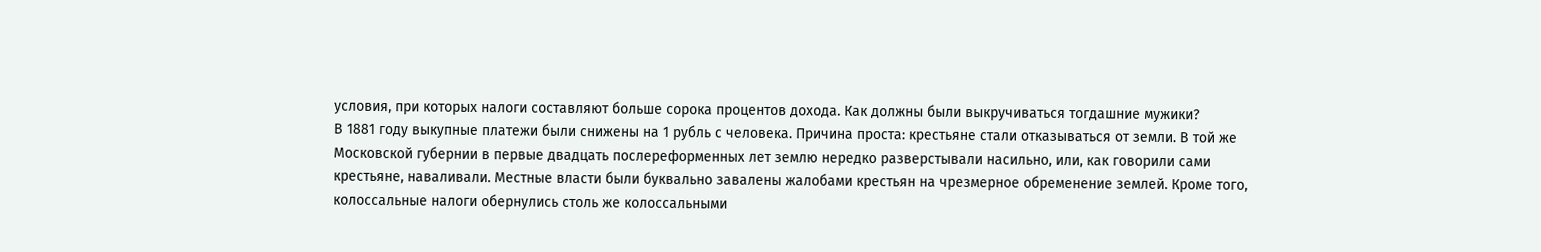условия, при которых налоги составляют больше сорока процентов дохода. Как должны были выкручиваться тогдашние мужики?
В 1881 году выкупные платежи были снижены на 1 рубль с человека. Причина проста: крестьяне стали отказываться от земли. В той же Московской губернии в первые двадцать послереформенных лет землю нередко разверстывали насильно, или, как говорили сами крестьяне, наваливали. Местные власти были буквально завалены жалобами крестьян на чрезмерное обременение землей. Кроме того, колоссальные налоги обернулись столь же колоссальными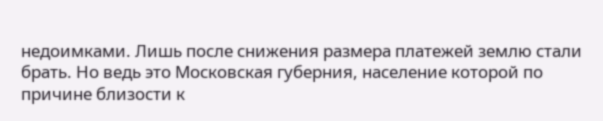недоимками. Лишь после снижения размера платежей землю стали брать. Но ведь это Московская губерния, население которой по причине близости к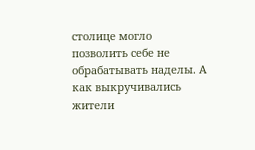столице могло позволить себе не обрабатывать наделы. А как выкручивались жители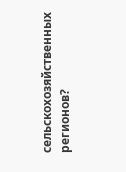сельскохозяйственных регионов?